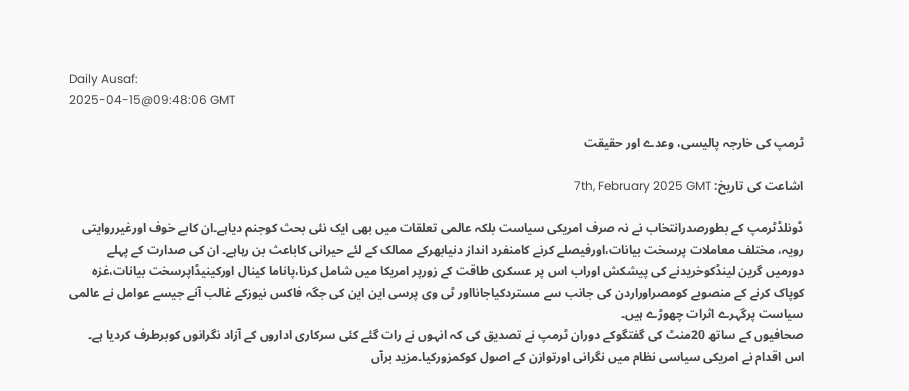Daily Ausaf:
2025-04-15@09:48:06 GMT

ٹرمپ کی خارجہ پالیسی، وعدے اور حقیقت

اشاعت کی تاریخ: 7th, February 2025 GMT

ڈونلڈٹرمپ کے بطورصدرانتخاب نے نہ صرف امریکی سیاست بلکہ عالمی تعلقات میں بھی ایک نئی بحث کوجنم دیاہے۔ان کابے خوف اورغیرروایتی رویہ، مختلف معاملات پرسخت بیانات،اورفیصلے کرنے کامنفرد انداز دنیابھرکے ممالک کے لئے حیرانی کاباعث بن رہاہے۔ ان کی صدارت کے پہلے دورمیں گرین لینڈکوخریدنے کی پیشکش اوراب اس پر عسکری طاقت کے زورپر امریکا میں شامل کرنا،پاناما کینال اورکینیڈاپرسخت بیانات،غزہ کوپاک کرنے کے منصوبے کومصراوراردن کی جانب سے مستردکیاجانااور ٹی وی پرسی این این کی جگہ فاکس نیوزکے غالب آنے جیسے عوامل نے عالمی سیاست پرگہرے اثرات چھوڑے ہیں۔
صحافیوں کے ساتھ 20منٹ کی گفتگوکے دوران ٹرمپ نے تصدیق کی کہ انہوں نے رات گئے کئی سرکاری اداروں کے آزاد نگرانوں کوبرطرف کردیا ہے۔ اس اقدام نے امریکی سیاسی نظام میں نگرانی اورتوازن کے اصول کوکمزورکیا۔مزید برآں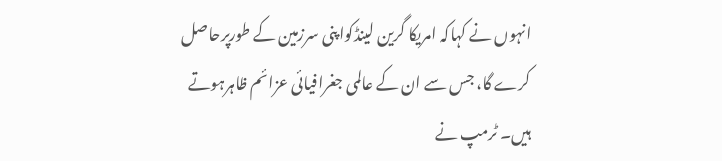انہوں نے کہاکہ امریکا گرین لینڈکواپنی سرزمین کے طورپرحاصل کرے گا، جس سے ان کے عالمی جغرافیائی عزائم ظاہرہوتے ہیں۔ ٹرمپ نے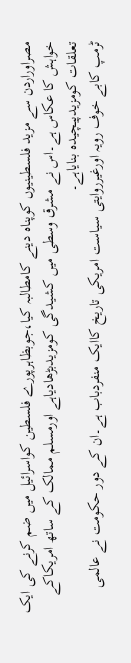مصراوراردن سے مزید فلسطینیوں کوپناہ دینے کامطالبہ کیا،جوبظاہرپورے فلسطین کواسرائیل میں ضم کرنے کی ایک خواہش کا عکاس ہے۔اس نے مشرق وسطی میں کشیدگی کومزیدبڑھادیاہے اورمسلم ممالک کے ساتھ امریکاکے تعلقات کومزیدپیچیدہ بنایاہے۔
ٹرمپ کابے خوف رویہ اورغیرروایتی سیاست امریکی تاریخ کاایک منفردباب ہے۔ان کے دور حکومت نے عالمی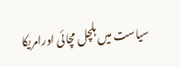سیاست میں ہلچل مچائی اورامریکا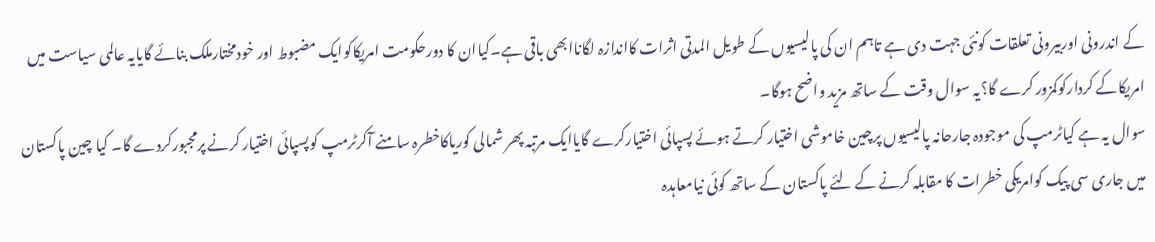کے اندرونی اوربیرونی تعلقات کونئی جہت دی ہے تاہم ان کی پالیسیوں کے طویل المدتی اثرات کااندازہ لگاناابھی باقی ہے۔کیاان کا دورحکومت امریکاکوایک مضبوط اور خودمختارملک بنائے گایایہ عالمی سیاست میں امریکاکے کردارکوکمزور کرے گا؟یہ سوال وقت کے ساتھ مزید واضح ہوگا۔
سوال یہ ہے کیاٹرمپ کی موجودہ جارحانہ پالیسیوں پرچین خاموشی اختیار کرتے ہوئے پسپائی اختیارکرے گایاایک مرتبہ پھر شمالی کوریاکاخطرہ سامنے آکرٹرمپ کوپسپائی اختیار کرنے پرمجبورکردے گا۔ کیا چین پاکستان میں جاری سی پیک کوامریکی خطرات کا مقابلہ کرنے کے لئے پاکستان کے ساتھ کوئی نیامعاہدہ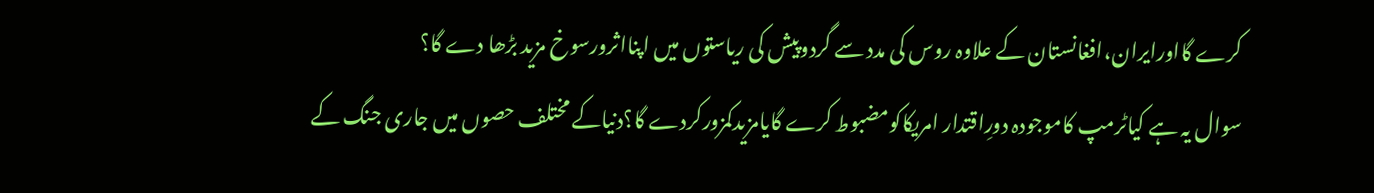کرے گااورایران،افغانستان کے علاوہ روس کی مدد سے گردوپیش کی ریاستوں میں اپنااثرورسوخ مزید بڑھا دے گا؟
سوال یہ ہے کیاٹرمپ کاموجودہ دورِاقتدار امریکاکومضبوط کرے گایامزیدکمزورکردے گا؟دنیاکے مختلف حصوں میں جاری جنگ کے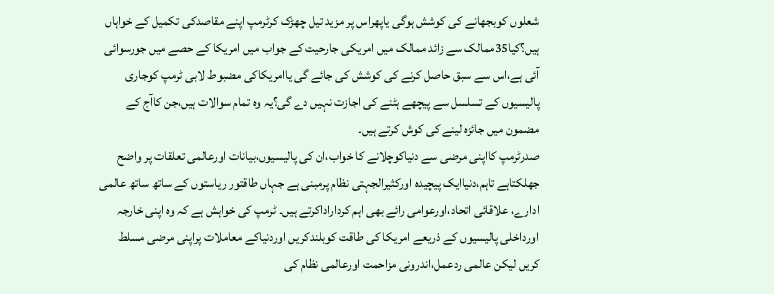شعلوں کوبجھانے کی کوشش ہوگی یاپھراس پر مزید تیل چھڑک کرٹرمپ اپنے مقاصدکی تکمیل کے خواہاں ہیں؟کیا35ممالک سے زائد ممالک میں امریکی جارحیت کے جواب میں امریکا کے حصے میں جورسوائی آئی ہے،اس سے سبق حاصل کرنے کی کوشش کی جائے گی یاامریکاکی مضبوط لابی ٹرمپ کوجاری پالیسیوں کے تسلسل سے پیچھے ہٹنے کی اجازت نہیں دے گی؟یہ وہ تمام سوالات ہیں،جن کاآج کے مضمون میں جائزہ لینے کی کوش کرتے ہیں۔
صدرٹرمپ کااپنی مرضی سے دنیاکوچلانے کا خواب،ان کی پالیسیوں،بیانات اورعالمی تعلقات پر واضح جھلکتاہے تاہم،دنیاایک پیچیدہ اورکثیرالجہتی نظام پرمبنی ہے جہاں طاقتور ریاستوں کے ساتھ ساتھ عالمی ادارے، علاقائی اتحاد،اورعوامی رائے بھی اہم کرداراداکرتے ہیں۔ ٹرمپ کی خواہش ہے کہ وہ اپنی خارجہ اورداخلی پالیسیوں کے ذریعے امریکا کی طاقت کوبلندکریں اوردنیاکے معاملات پراپنی مرضی مسلط کریں لیکن عالمی ردعمل،اندرونی مزاحمت اورعالمی نظام کی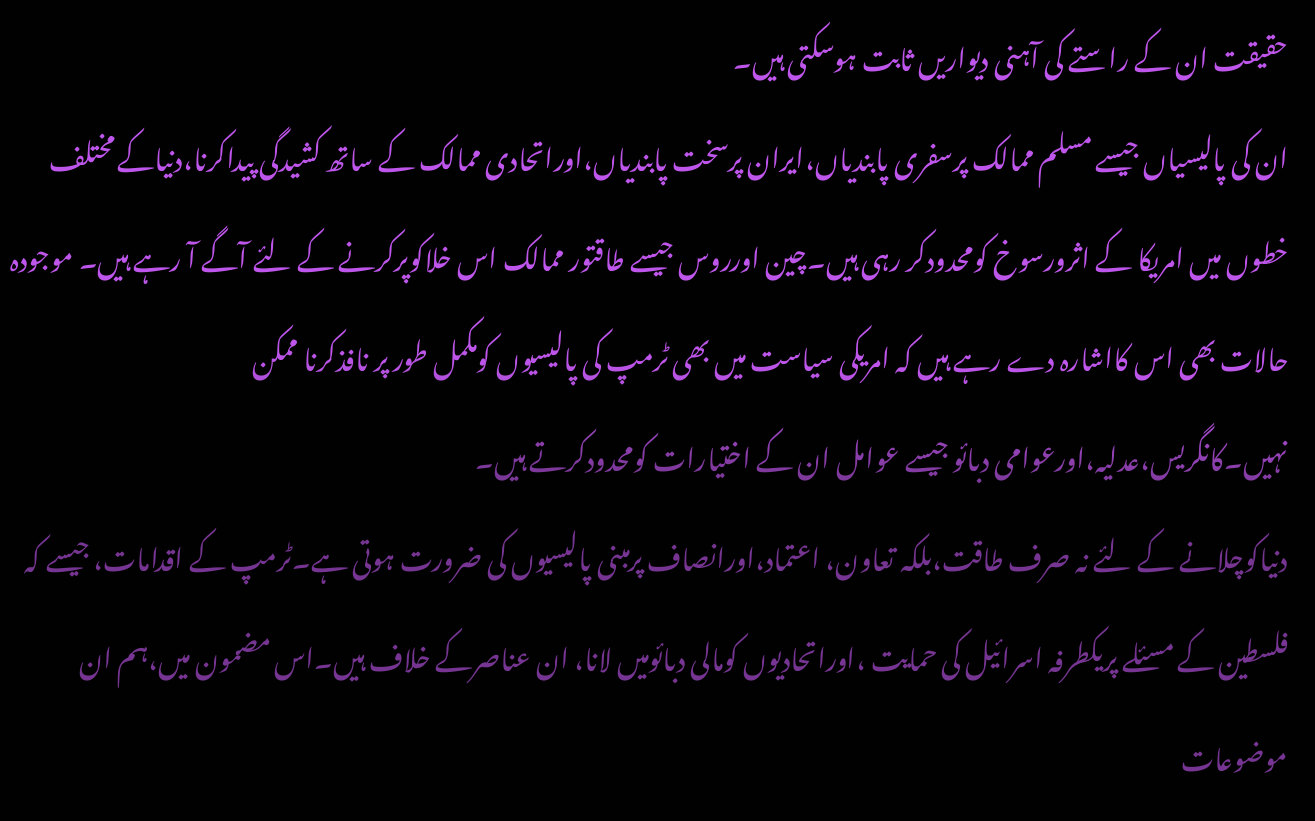حقیقت ان کے راستے کی آہنی دیواریں ثابت ہوسکتی ہیں۔
ان کی پالیسیاں جیسے مسلم ممالک پرسفری پابندیاں،ایران پرسخت پابندیاں،اوراتحادی ممالک کے ساتھ کشیدگی پیداکرنا،دنیاکے مختلف خطوں میں امریکا کے اثرورسوخ کومحدودکر رہی ہیں۔چین اورروس جیسے طاقتور ممالک اس خلاکوپرکرنے کے لئے آگے آ رہے ہیں۔ موجودہ حالات بھی اس کااشارہ دے رہے ہیں کہ امریکی سیاست میں بھی ٹرمپ کی پالیسیوں کومکمل طور پر نافذکرنا ممکن نہیں۔کانگریس،عدلیہ،اورعوامی دبائو جیسے عوامل ان کے اختیارات کومحدودکرتے ہیں۔
دنیاکوچلانے کے لئے نہ صرف طاقت،بلکہ تعاون، اعتماد،اورانصاف پرمبنی پالیسیوں کی ضرورت ہوتی ہے۔ٹرمپ کے اقدامات، جیسے کہ فلسطین کے مسئلے پریکطرفہ اسرائیل کی حمایت ،اوراتحادیوں کومالی دبائومیں لانا، ان عناصرکے خلاف ہیں۔اس مضمون میں،ہم ان موضوعات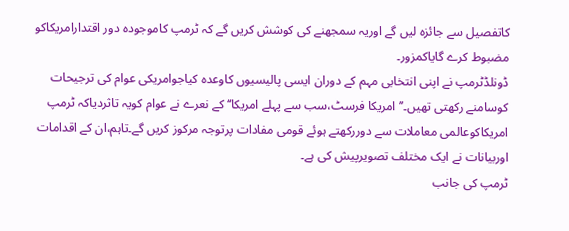کاتفصیل سے جائزہ لیں گے اوریہ سمجھنے کی کوشش کریں گے کہ ٹرمپ کاموجودہ دور اقتدارامریکاکو مضبوط کرے گایاکمزور۔
ڈونلڈٹرمپ نے اپنی انتخابی مہم کے دوران ایسی پالیسیوں کاوعدہ کیاجوامریکی عوام کی ترجیحات کوسامنے رکھتی تھیں۔’’امریکا فرسٹ،سب سے پہلے امریکا‘‘ کے نعرے نے عوام کویہ تاثردیاکہ ٹرمپ امریکاکوعالمی معاملات سے دوررکھتے ہوئے قومی مفادات پرتوجہ مرکوز کریں گے۔تاہم،ان کے اقدامات اوربیانات نے ایک مختلف تصویرپیش کی ہے۔
ٹرمپ کی جانب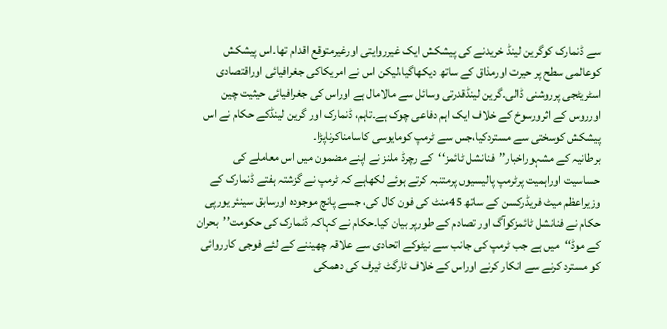سے ڈنمارک کوگرین لینڈ خریدنے کی پیشکش ایک غیرروایتی اورغیرمتوقع اقدام تھا۔اس پیشکش کوعالمی سطح پر حیرت اورمذاق کے ساتھ دیکھاگیا،لیکن اس نے امریکاکی جغرافیائی اوراقتصادی اسٹریٹجی پرروشنی ڈالی۔گرین لینڈقدرتی وسائل سے مالامال ہے اوراس کی جغرافیائی حیثیت چین اورروس کے اثرورسوخ کے خلاف ایک اہم دفاعی چوک ہے۔تاہم، ڈنمارک اور گرین لینڈکے حکام نے اس پیشکش کوسختی سے مستردکیا،جس سے ٹرمپ کومایوسی کاسامناکرناپڑا۔
برطانیہ کے مشہوراخبار’’فنانشل ٹائمز‘‘کے رچرڈ ملنز نے اپنے مضمون میں اس معاملے کی حساسیت اوراہمیت پرٹرمپ پالیسیوں پرمتنبہ کرتے ہوئے لکھاہے کہ ٹرمپ نے گزشتہ ہفتے ڈنمارک کے وزیراعظم میٹ فریڈرکسن کے ساتھ 45منٹ کی فون کال کی، جسے پانچ موجودہ اورسابق سینئر یورپی حکام نے فنانشل ٹائمزکوآگ اور تصادم کے طورپر بیان کیا۔حکام نے کہاکہ ڈنمارک کی حکومت’’بحران کے موڈ‘‘میں ہے جب ٹرمپ کی جانب سے نیٹوکے اتحادی سے علاقہ چھیننے کے لئے فوجی کارروائی کو مسترد کرنے سے انکار کرنے اوراس کے خلاف ٹارگٹ ٹیرف کی دھمکی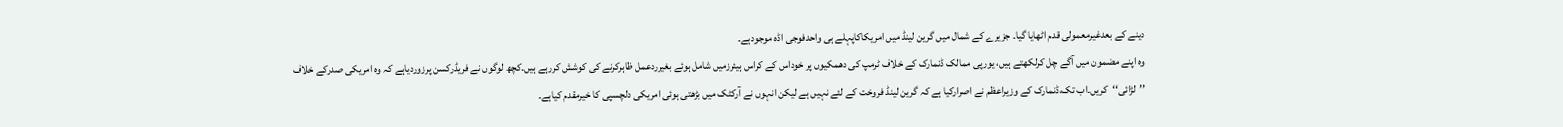دینے کے بعدغیرمعمولی قدم اٹھایا گیا۔ جزیرے کے شمال میں گرین لینڈ میں امریکاکاپہلے ہی واحدفوجی اڈہ موجودہے۔
وہ اپنے مضمون میں آگے چل کرلکھتے ہیں، یورپی ممالک ڈنمارک کے خلاف ٹرمپ کی دھمکیوں پر خوداس کے کراس ہیئرزمیں شامل ہوئے بغیرردعمل ظاہرکرنے کی کوشش کررہے ہیں۔کچھ لوگوں نے فریڈرکسن پرزوردیاہے کہ وہ امریکی صدرکے خلاف ’’لڑائی‘‘کریں۔اب تک،ڈنمارک کے وزیراعظم نے اصرارکیا ہے کہ گرین لینڈ فروخت کے لئے نہیں ہے لیکن انہوں نے آرکٹک میں بڑھتی ہوئی امریکی دلچسپی کا خیرمقدم کیاہے۔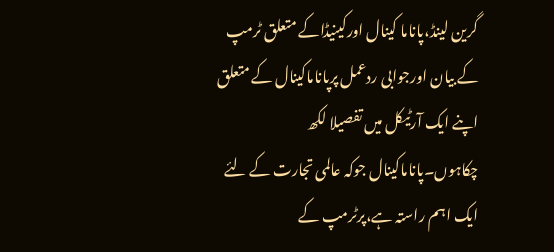گرین لینڈ،پاناما کینال اورکینیڈاکے متعلق ٹرمپ کے بیان اورجوابی ردعمل پرپاناماکینال کے متعلق اپنے ایک آرٹیکل میں تفصیلا لکھ چکاہوں۔پاناماکینال جوکہ عالمی تجارت کے لئے ایک اہم راستہ ہے،پرٹرمپ کے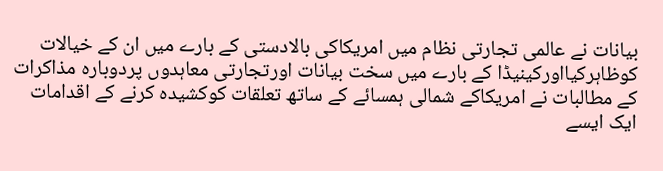بیانات نے عالمی تجارتی نظام میں امریکاکی بالادستی کے بارے میں ان کے خیالات کوظاہرکیااورکینیڈا کے بارے میں سخت بیانات اورتجارتی معاہدوں پردوبارہ مذاکرات کے مطالبات نے امریکاکے شمالی ہمسائے کے ساتھ تعلقات کوکشیدہ کرنے کے اقدامات ایک ایسے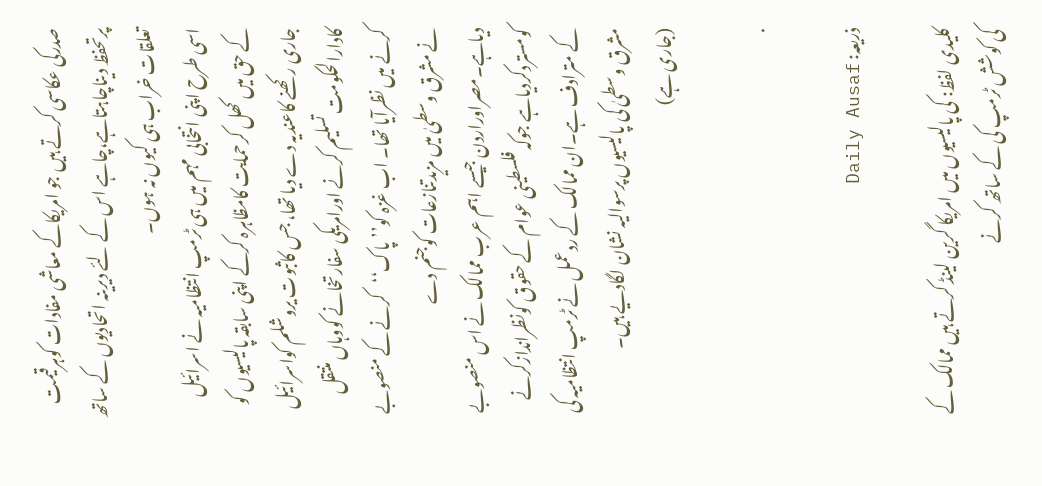صدرکی عکاسی کرتے ہیں جو امریکاکے معاشی مفادات کوہرقیمت پرتحفظ دیناچاہتاہے،چاہے اس کے لئے دیرینہ اتحادیوں کے ساتھ تعلقات خراب ہی کیوں نہ ہوں۔
اسی طرح اپنی انتخابی مہم میں ہی ٹرمپ انتظامیہ نے اسرائیل کے حق میں کھل کرحمایت کامظاہرہ کرکے اپنی سابقہ پالیسیوں کو جاری رکھنے کاعندیہ دے دیا تھا، جس کاثبوت یروشلم کواسرائیل کادارالحکومت تسلیم کرنے اورامریکی سفارتخانے کووہاں منتقل کرنے میں نظرآیا تھا۔ اب غزہ کو’’پاک‘‘کرنے کے منصوبے نے مشرق وسطیٰ میں مزیدتنازعات کوجنم دے دیاہے۔مصراوراردن جیسے اہم عرب ممالک نے اس منصوبے کومستردکردیاہے جوکہ فلسطینی عوام کے حقوق کونظراندازکرنے کے مترادف ہے۔ان ممالک کے ردعمل نے ٹرمپ انتظامیہ کی مشرق وسطیٰ کی پالیسیوں پرسوالیہ نشان لگادیے ہیں۔
(جاری ہے)

.

ذریعہ: Daily Ausaf

کلیدی لفظ: کی پالیسیوں میں امریکا گرین لینڈ کرتے ہیں ممالک کے کی کوشش ٹرمپ کی کے ساتھ کرنے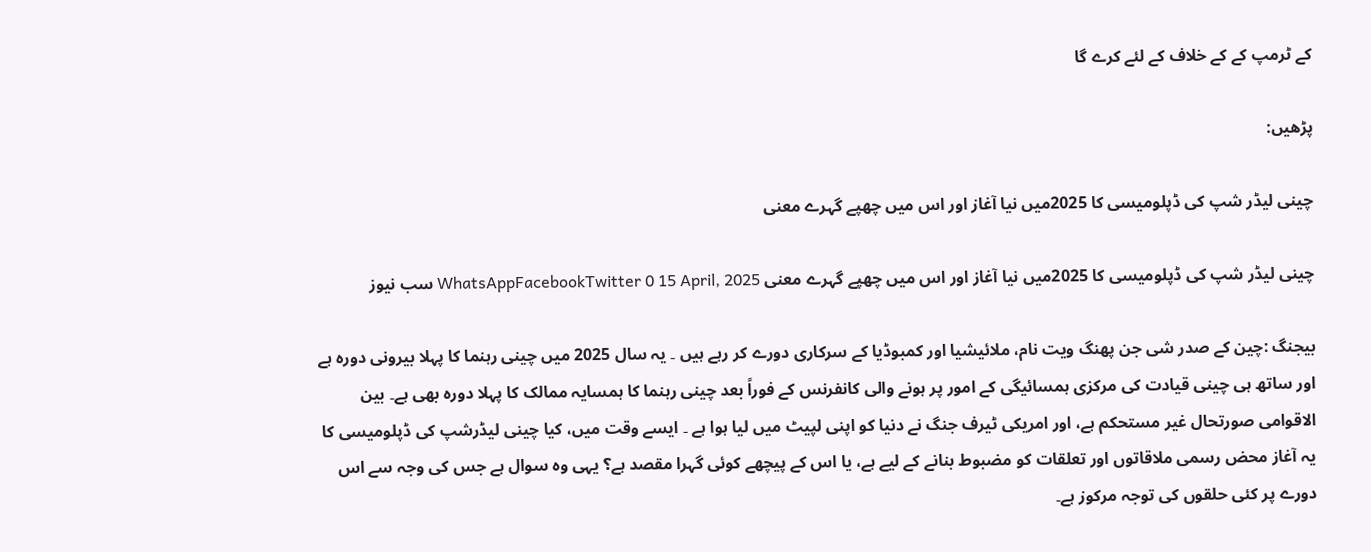کے ٹرمپ کے کے خلاف کے لئے کرے گا

پڑھیں:

چینی لیڈر شپ کی ڈپلومیسی کا 2025میں نیا آغاز اور اس میں چھپے گہرے معنی

چینی لیڈر شپ کی ڈپلومیسی کا 2025میں نیا آغاز اور اس میں چھپے گہرے معنی WhatsAppFacebookTwitter 0 15 April, 2025 سب نیوز

بیجنگ :چین کے صدر شی جن پھنگ ویت نام، ملائیشیا اور کمبوڈیا کے سرکاری دورے کر رہے ہیں ۔ یہ سال 2025 میں چینی رہنما کا پہلا بیرونی دورہ ہے اور ساتھ ہی چینی قیادت کی مرکزی ہمسائیگی کے امور پر ہونے والی کانفرنس کے فوراً بعد چینی رہنما کا ہمسایہ ممالک کا پہلا دورہ بھی ہے۔ بین الاقوامی صورتحال غیر مستحکم ہے، اور امریکی ٹیرف جنگ نے دنیا کو اپنی لپیٹ میں لیا ہوا ہے ۔ ایسے وقت میں، کیا چینی لیڈرشپ کی ڈپلومیسی کا یہ آغاز محض رسمی ملاقاتوں اور تعلقات کو مضبوط بنانے کے لیے ہے، یا اس کے پیچھے کوئی گہرا مقصد ہے؟ یہی وہ سوال ہے جس کی وجہ سے اس دورے پر کئی حلقوں کی توجہ مرکوز ہے۔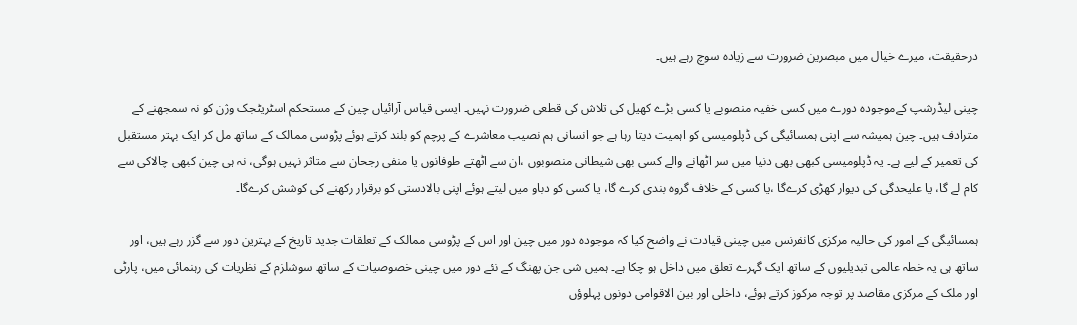درحقیقت، میرے خیال میں مبصرین ضرورت سے زیادہ سوچ رہے ہیں۔

چینی لیڈرشپ کےموجودہ دورے میں کسی خفیہ منصوبے یا کسی بڑے کھیل کی تلاش کی قطعی ضرورت نہیں۔ ایسی قیاس آرائیاں چین کے مستحکم اسٹریٹجک وژن کو نہ سمجھنے کے مترادف ہیں۔ چین ہمیشہ سے اپنی ہمسائیگی کی ڈپلومیسی کو اہمیت دیتا رہا ہے جو انسانی ہم نصیب معاشرے کے پرچم کو بلند کرتے ہوئے پڑوسی ممالک کے ساتھ مل کر ایک بہتر مستقبل کی تعمیر کے لیے ہے۔ یہ ڈپلومیسی کبھی بھی دنیا میں سر اٹھانے والے کسی بھی شیطانی منصوبوں ،ان سے اٹھتے طوفانوں یا منفی رجحان سے متاثر نہیں ہوگی، نہ ہی چین کبھی چالاکی سے کام لے گا، یا علیحدگی کی دیوار کھڑی کرےگا ،یا کسی کے خلاف گروہ بندی کرے گا، یا کسی کو دباو میں لیتے ہوئے اپنی بالادستی کو برقرار رکھنے کی کوشش کرےگا۔

ہمسائیگی کے امور کی حالیہ مرکزی کانفرنس میں چینی قیادت نے واضح کیا کہ موجودہ دور میں چین اور اس کے پڑوسی ممالک کے تعلقات جدید تاریخ کے بہترین دور سے گزر رہے ہیں، اور ساتھ ہی یہ خطہ عالمی تبدیلیوں کے ساتھ ایک گہرے تعلق میں داخل ہو چکا ہے۔ ہمیں شی جن پھنگ کے نئے دور میں چینی خصوصیات کے ساتھ سوشلزم کے نظریات کی رہنمائی میں، پارٹی اور ملک کے مرکزی مقاصد پر توجہ مرکوز کرتے ہوئے، داخلی اور بین الاقوامی دونوں پہلوؤں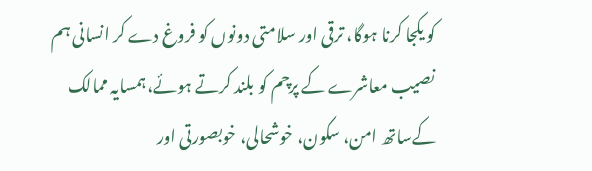کو یکجا کرنا ہوگا، ترقی اور سلامتی دونوں کو فروغ دے کر انسانی ہم نصیب معاشرے کے پرچم کو بلند کرتے ہوئے،ہمسایہ ممالک کےساتھ امن، سکون، خوشحالی، خوبصورتی اور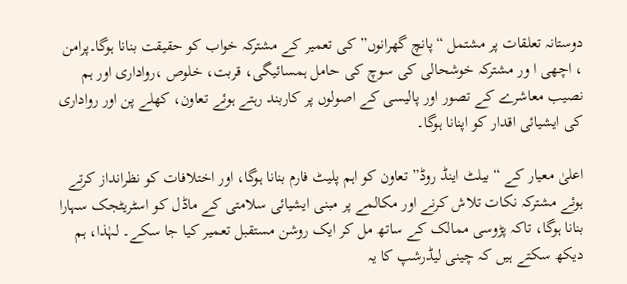دوستانہ تعلقات پر مشتمل “پانچ گھرانوں” کی تعمیر کے مشترکہ خواب کو حقیقت بنانا ہوگا۔پرامن ، اچھی ا ور مشترکہ خوشحالی کی سوچ کی حامل ہمسائیگی، قربت، خلوص ،رواداری اور ہم نصیب معاشرے کے تصور اور پالیسی کے اصولوں پر کاربند رہتے ہوئے تعاون، کھلے پن اور رواداری کی ایشیائی اقدار کو اپنانا ہوگا۔

اعلیٰ معیار کے “بیلٹ اینڈ روڈ” تعاون کو اہم پلیٹ فارم بنانا ہوگا، اور اختلافات کو نظرانداز کرتے ہوئے مشترکہ نکات تلاش کرنے اور مکالمے پر مبنی ایشیائی سلامتی کے ماڈل کو اسٹریٹجک سہارا بنانا ہوگا، تاکہ پڑوسی ممالک کے ساتھ مل کر ایک روشن مستقبل تعمیر کیا جا سکے۔ لہٰذا، ہم دیکھ سکتے ہیں کہ چینی لیڈرشپ کا یہ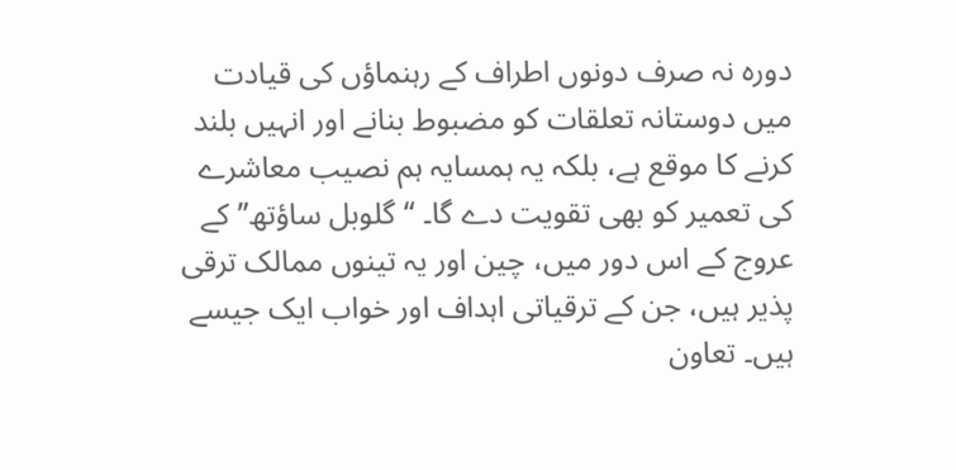دورہ نہ صرف دونوں اطراف کے رہنماؤں کی قیادت میں دوستانہ تعلقات کو مضبوط بنانے اور انہیں بلند کرنے کا موقع ہے، بلکہ یہ ہمسایہ ہم نصیب معاشرے کی تعمیر کو بھی تقویت دے گا۔ “گلوبل ساؤتھ” کے عروج کے اس دور میں، چین اور یہ تینوں ممالک ترقی پذیر ہیں، جن کے ترقیاتی اہداف اور خواب ایک جیسے ہیں۔ تعاون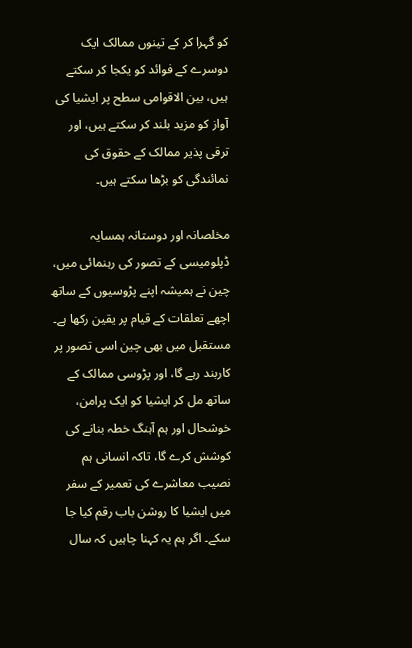کو گہرا کر کے تینوں ممالک ایک دوسرے کے فوائد کو یکجا کر سکتے ہیں، بین الاقوامی سطح پر ایشیا کی آواز کو مزید بلند کر سکتے ہیں، اور ترقی پذیر ممالک کے حقوق کی نمائندگی کو بڑھا سکتے ہیں۔

مخلصانہ اور دوستانہ ہمسایہ ڈپلومیسی کے تصور کی رہنمائی میں، چین نے ہمیشہ اپنے پڑوسیوں کے ساتھ اچھے تعلقات کے قیام پر یقین رکھا ہے۔ مستقبل میں بھی چین اسی تصور پر کاربند رہے گا، اور پڑوسی ممالک کے ساتھ مل کر ایشیا کو ایک پرامن، خوشحال اور ہم آہنگ خطہ بنانے کی کوشش کرے گا، تاکہ انسانی ہم نصیب معاشرے کی تعمیر کے سفر میں ایشیا کا روشن باب رقم کیا جا سکے۔ اگر ہم یہ کہنا چاہیں کہ سال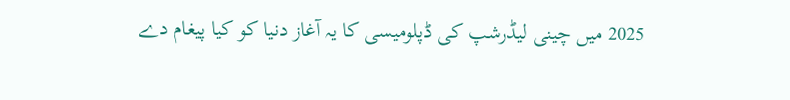2025 میں چینی لیڈرشپ کی ڈپلومیسی کا یہ آغاز دنیا کو کیا پیغام دے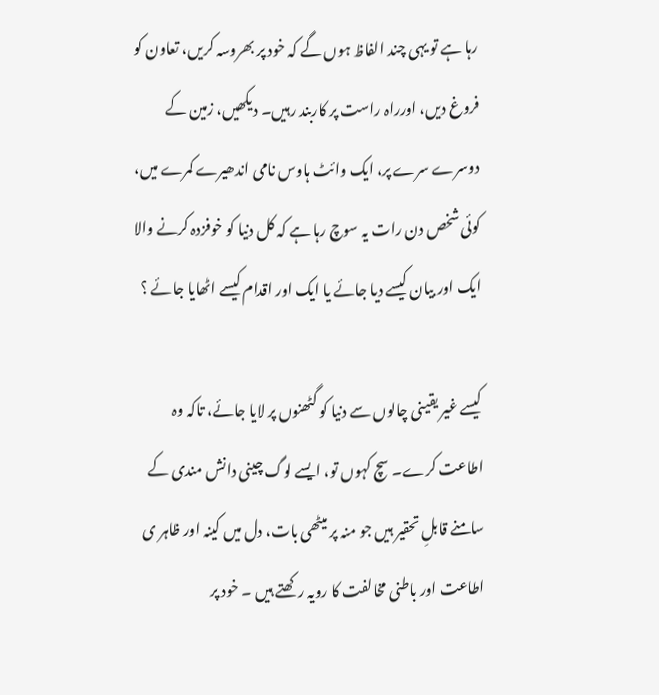رہا ہے تو یہی چند الفاظ ہوں گے کہ خود پر بھروسہ کریں، تعاون کو فروغ دیں، اورراہ راست پر کاربند رہیں۔ دیکھیں، زمین کے دوسرے سرے پر، ایک وائٹ ہاوس نامی اندھیرے کمرے میں، کوئی شخص دن رات یہ سوچ رہا ہے کہ کل دنیا کو خوفزدہ کرنے والا ایک اور بیان کیسے دیا جائے یا ایک اور اقدام کیسے اٹھایا جائے ؟

کیسے غیر یقینی چالوں سے دنیا کو گٹھنوں پر لایا جائے، تاکہ وہ اطاعت کرے۔ سچ کہوں تو، ایسے لوگ چینی دانش مندی کے سامنے قابلِ تحقیر ہیں جو منہ پر میٹھی بات، دل میں کینہ اور ظاہر ی اطاعت اور باطنی مخالفت کا رویہ رکھتے ہیں ۔ خود پر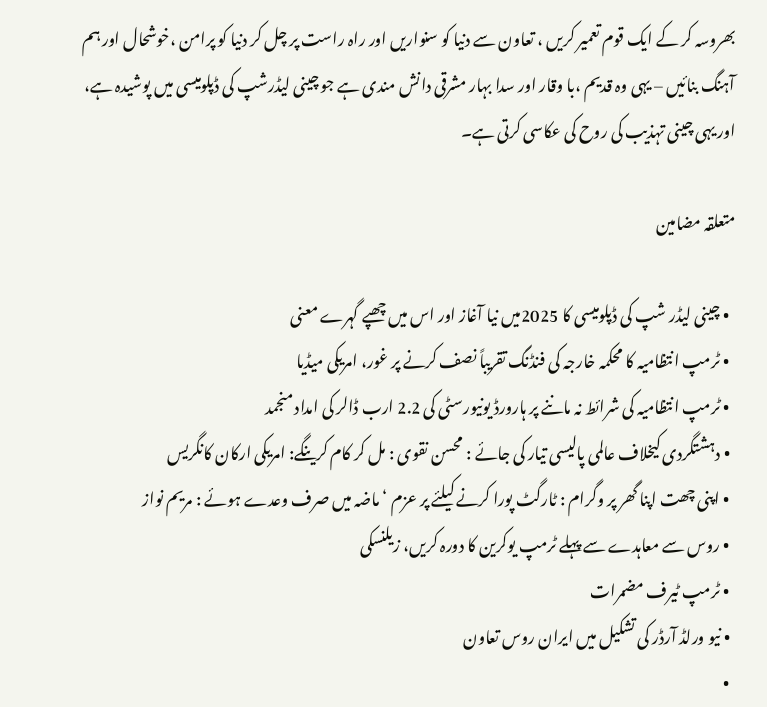بھروسہ کر کے ایک قوم تعمیر کریں ، تعاون سے دنیا کو سنواریں اور راہ راست پر چل کر دنیا کو پرامن ،خوشحال اور ہم آہنگ بنائیں – یہی وہ قدیم ،با وقار اور سدا بہار مشرقی دانش مندی ہے جو چینی لیڈرشپ کی ڈپلومیسی میں پوشیدہ ہے، اور یہی چینی تہذیب کی روح کی عکاسی کرتی ہے۔

متعلقہ مضامین

  • چینی لیڈر شپ کی ڈپلومیسی کا 2025میں نیا آغاز اور اس میں چھپے گہرے معنی
  • ٹرمپ انتظامیہ کا محکمہ خارجہ کی فنڈنگ تقریباً نصف کرنے پر غور، امریکی میڈیا
  • ٹرمپ انتظامیہ کی شرائط نہ ماننے پر ہارورڈ یونیورسٹی کی 2.2 ارب ڈالر کی امداد منجمد
  • دہشتگردی کیخلاف عالمی پالیسی تیار کی جائے : محسن نقوی : مل کر کام کرینگے: امریکی ارکان کانگریس
  • اپنی چھت اپنا گھر پر وگرام : ٹارگٹ پورا کرنے کیلئے پر عزم ‘ ماضہ میں صرف وعدے ہوئے : مریم نواز
  • روس سے معاہدے سے پہلے ٹرمپ یوکرین کا دورہ کریں، زیلنسکی
  • ٹرمپ ٹیرف مضمرات
  • نیو ورلڈ آرڈر کی تشکیل میں ایران روس تعاون
  •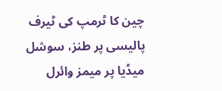چین کا ٹرمپ کی ٹیرف پالیسی پر طنز، سوشل میڈیا پر میمز وائرل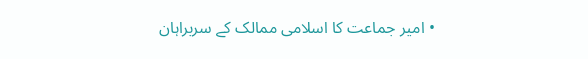• امیر جماعت کا اسلامی ممالک کے سربراہان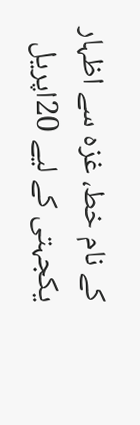کے نام خط، غزہ سے اظہار یکجہتی کے لیے 20اپریل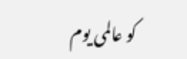کو عالمی یوم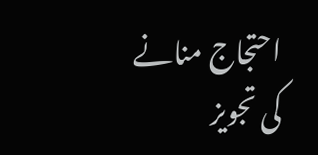احتجاج منانے کی تجویز